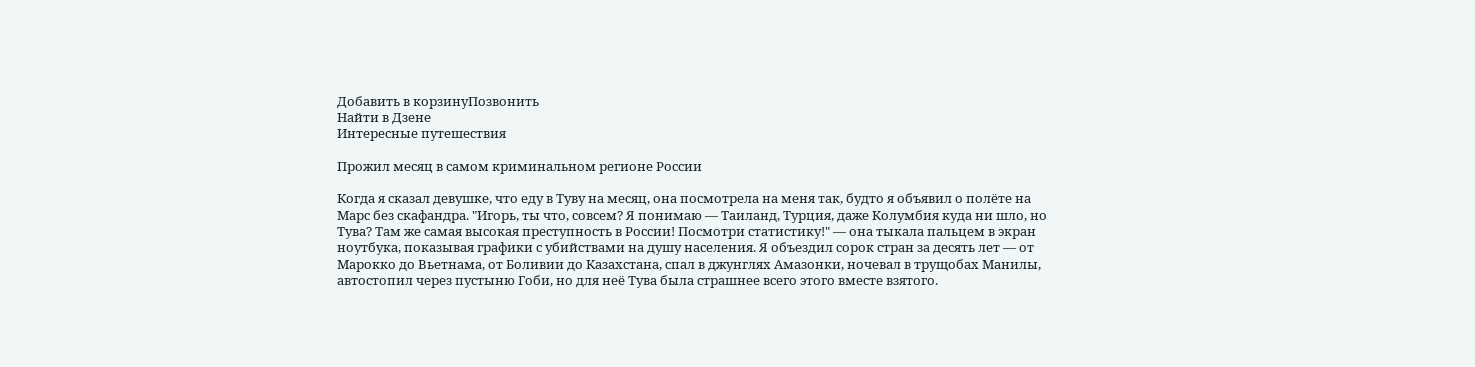Добавить в корзинуПозвонить
Найти в Дзене
Интересные путешествия

Прожил месяц в самом криминальном регионе России

Когда я сказал девушке, что еду в Туву на месяц, она посмотрела на меня так, будто я объявил о полёте на Марс без скафандра. "Игорь, ты что, совсем? Я понимаю — Таиланд, Турция, даже Колумбия куда ни шло, но Тува? Там же самая высокая преступность в России! Посмотри статистику!" — она тыкала пальцем в экран ноутбука, показывая графики с убийствами на душу населения. Я объездил сорок стран за десять лет — от Марокко до Вьетнама, от Боливии до Казахстана, спал в джунглях Амазонки, ночевал в трущобах Манилы, автостопил через пустыню Гоби, но для неё Тува была страшнее всего этого вместе взятого.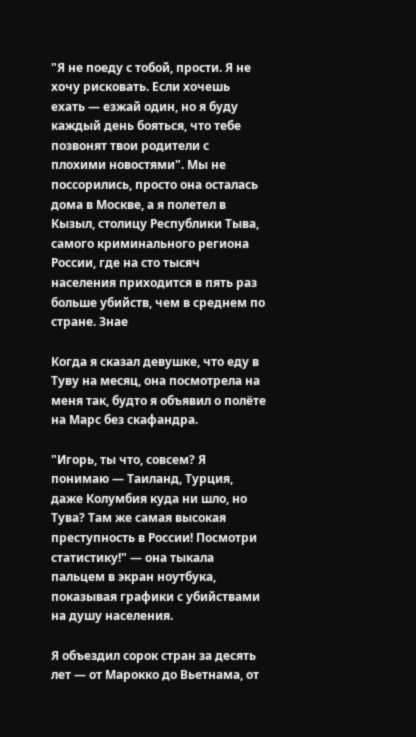"Я не поеду с тобой, прости. Я не хочу рисковать. Если хочешь ехать — езжай один, но я буду каждый день бояться, что тебе позвонят твои родители с плохими новостями". Мы не поссорились, просто она осталась дома в Москве, а я полетел в Кызыл, столицу Республики Тыва, самого криминального региона России, где на сто тысяч населения приходится в пять раз больше убийств, чем в среднем по стране. Знае

Когда я сказал девушке, что еду в Туву на месяц, она посмотрела на меня так, будто я объявил о полёте на Марс без скафандра.

"Игорь, ты что, совсем? Я понимаю — Таиланд, Турция, даже Колумбия куда ни шло, но Тува? Там же самая высокая преступность в России! Посмотри статистику!" — она тыкала пальцем в экран ноутбука, показывая графики с убийствами на душу населения.

Я объездил сорок стран за десять лет — от Марокко до Вьетнама, от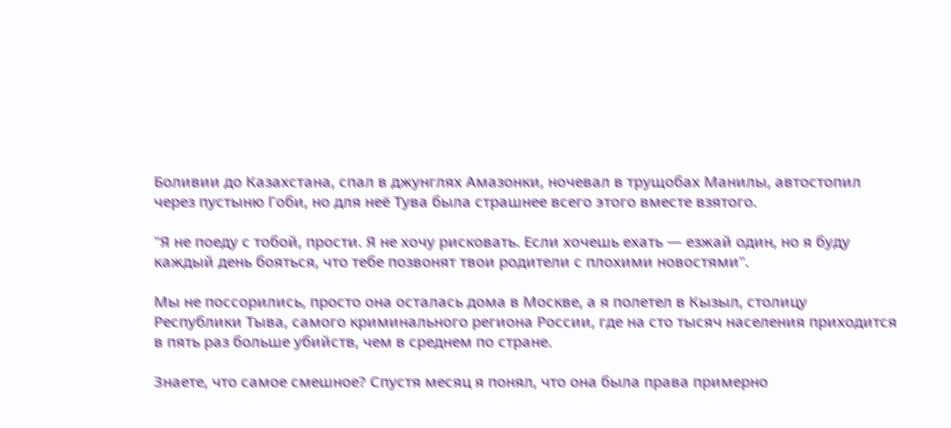Боливии до Казахстана, спал в джунглях Амазонки, ночевал в трущобах Манилы, автостопил через пустыню Гоби, но для неё Тува была страшнее всего этого вместе взятого.

"Я не поеду с тобой, прости. Я не хочу рисковать. Если хочешь ехать — езжай один, но я буду каждый день бояться, что тебе позвонят твои родители с плохими новостями".

Мы не поссорились, просто она осталась дома в Москве, а я полетел в Кызыл, столицу Республики Тыва, самого криминального региона России, где на сто тысяч населения приходится в пять раз больше убийств, чем в среднем по стране.

Знаете, что самое смешное? Спустя месяц я понял, что она была права примерно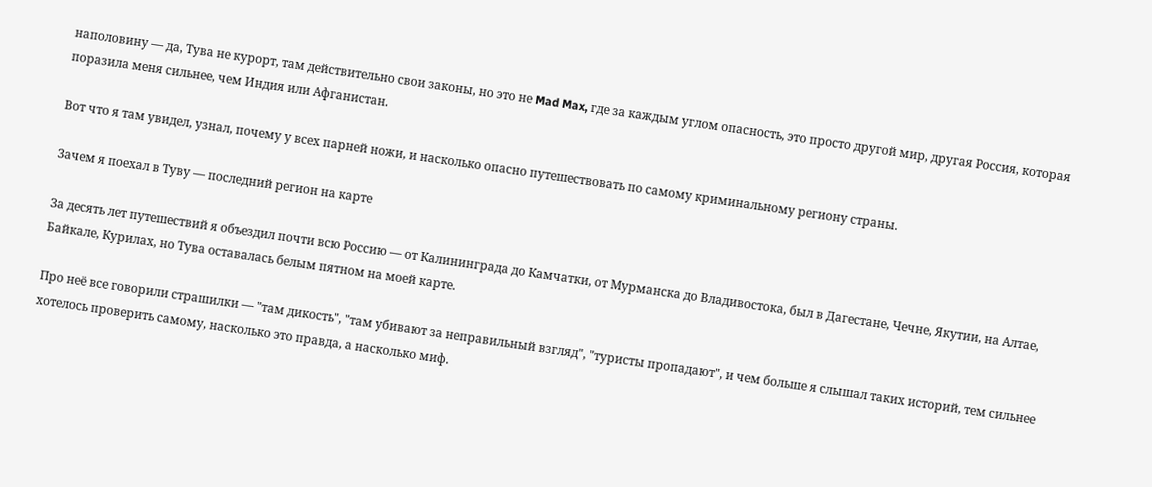наполовину — да, Тува не курорт, там действительно свои законы, но это не Mad Max, где за каждым углом опасность, это просто другой мир, другая Россия, которая поразила меня сильнее, чем Индия или Афганистан.

Вот что я там увидел, узнал, почему у всех парней ножи, и насколько опасно путешествовать по самому криминальному региону страны.

Зачем я поехал в Туву — последний регион на карте

За десять лет путешествий я объездил почти всю Россию — от Калининграда до Камчатки, от Мурманска до Владивостока, был в Дагестане, Чечне, Якутии, на Алтае, Байкале, Курилах, но Тува оставалась белым пятном на моей карте.

Про неё все говорили страшилки — "там дикость", "там убивают за неправильный взгляд", "туристы пропадают", и чем больше я слышал таких историй, тем сильнее хотелось проверить самому, насколько это правда, а насколько миф.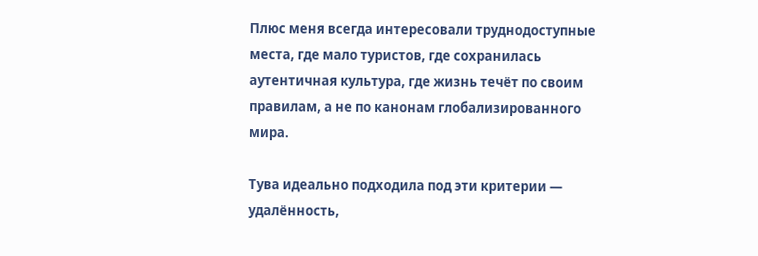Плюс меня всегда интересовали труднодоступные места, где мало туристов, где сохранилась аутентичная культура, где жизнь течёт по своим правилам, а не по канонам глобализированного мира.

Тува идеально подходила под эти критерии — удалённость,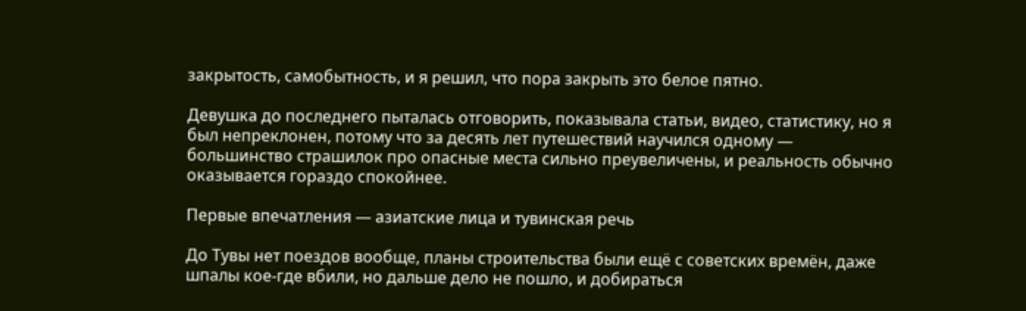закрытость, самобытность, и я решил, что пора закрыть это белое пятно.

Девушка до последнего пыталась отговорить, показывала статьи, видео, статистику, но я был непреклонен, потому что за десять лет путешествий научился одному — большинство страшилок про опасные места сильно преувеличены, и реальность обычно оказывается гораздо спокойнее.

Первые впечатления — азиатские лица и тувинская речь

До Тувы нет поездов вообще, планы строительства были ещё с советских времён, даже шпалы кое-где вбили, но дальше дело не пошло, и добираться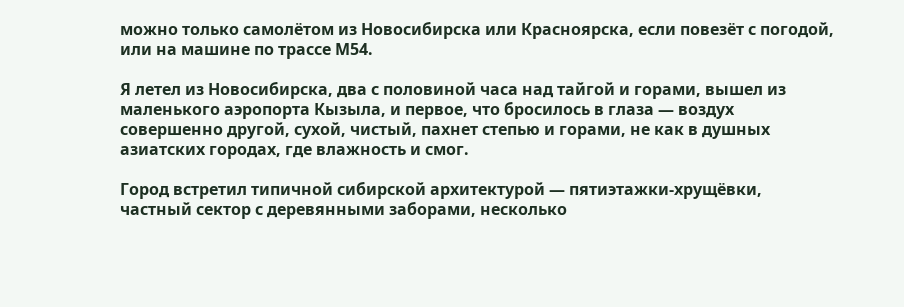можно только самолётом из Новосибирска или Красноярска, если повезёт с погодой, или на машине по трассе М54.

Я летел из Новосибирска, два с половиной часа над тайгой и горами, вышел из маленького аэропорта Кызыла, и первое, что бросилось в глаза — воздух совершенно другой, сухой, чистый, пахнет степью и горами, не как в душных азиатских городах, где влажность и смог.

Город встретил типичной сибирской архитектурой — пятиэтажки-хрущёвки, частный сектор с деревянными заборами, несколько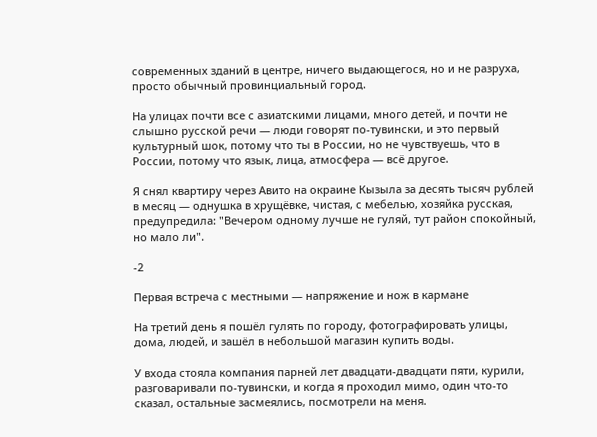современных зданий в центре, ничего выдающегося, но и не разруха, просто обычный провинциальный город.

На улицах почти все с азиатскими лицами, много детей, и почти не слышно русской речи — люди говорят по-тувински, и это первый культурный шок, потому что ты в России, но не чувствуешь, что в России, потому что язык, лица, атмосфера — всё другое.

Я снял квартиру через Авито на окраине Кызыла за десять тысяч рублей в месяц — однушка в хрущёвке, чистая, с мебелью, хозяйка русская, предупредила: "Вечером одному лучше не гуляй, тут район спокойный, но мало ли".

-2

Первая встреча с местными — напряжение и нож в кармане

На третий день я пошёл гулять по городу, фотографировать улицы, дома, людей, и зашёл в небольшой магазин купить воды.

У входа стояла компания парней лет двадцати-двадцати пяти, курили, разговаривали по-тувински, и когда я проходил мимо, один что-то сказал, остальные засмеялись, посмотрели на меня.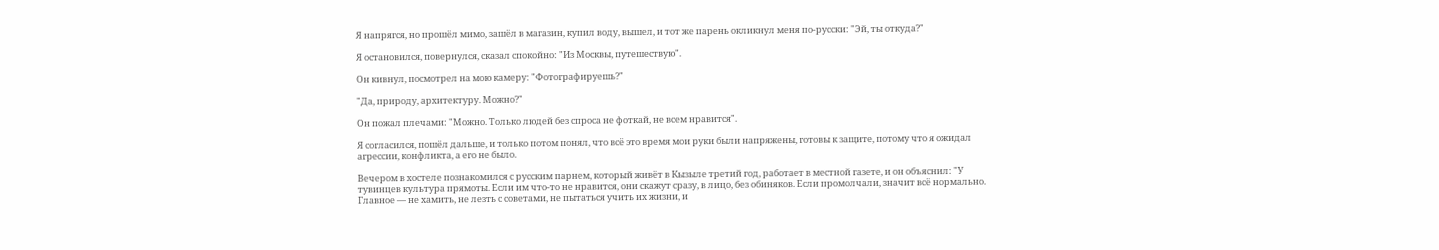Я напрягся, но прошёл мимо, зашёл в магазин, купил воду, вышел, и тот же парень окликнул меня по-русски: "Эй, ты откуда?"

Я остановился, повернулся, сказал спокойно: "Из Москвы, путешествую".

Он кивнул, посмотрел на мою камеру: "Фотографируешь?"

"Да, природу, архитектуру. Можно?"

Он пожал плечами: "Можно. Только людей без спроса не фоткай, не всем нравится".

Я согласился, пошёл дальше, и только потом понял, что всё это время мои руки были напряжены, готовы к защите, потому что я ожидал агрессии, конфликта, а его не было.

Вечером в хостеле познакомился с русским парнем, который живёт в Кызыле третий год, работает в местной газете, и он объяснил: "У тувинцев культура прямоты. Если им что-то не нравится, они скажут сразу, в лицо, без обиняков. Если промолчали, значит всё нормально. Главное — не хамить, не лезть с советами, не пытаться учить их жизни, и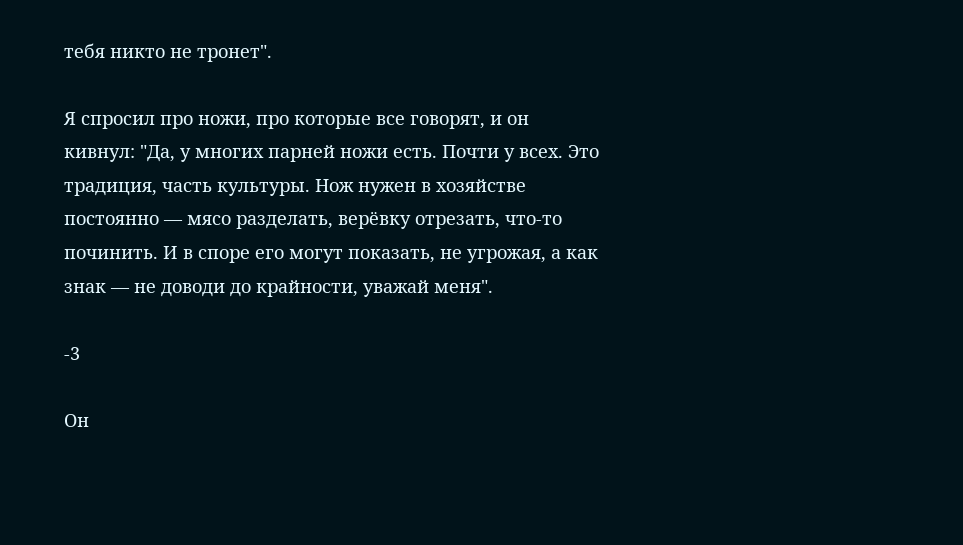тебя никто не тронет".

Я спросил про ножи, про которые все говорят, и он кивнул: "Да, у многих парней ножи есть. Почти у всех. Это традиция, часть культуры. Нож нужен в хозяйстве постоянно — мясо разделать, верёвку отрезать, что-то починить. И в споре его могут показать, не угрожая, а как знак — не доводи до крайности, уважай меня".

-3

Он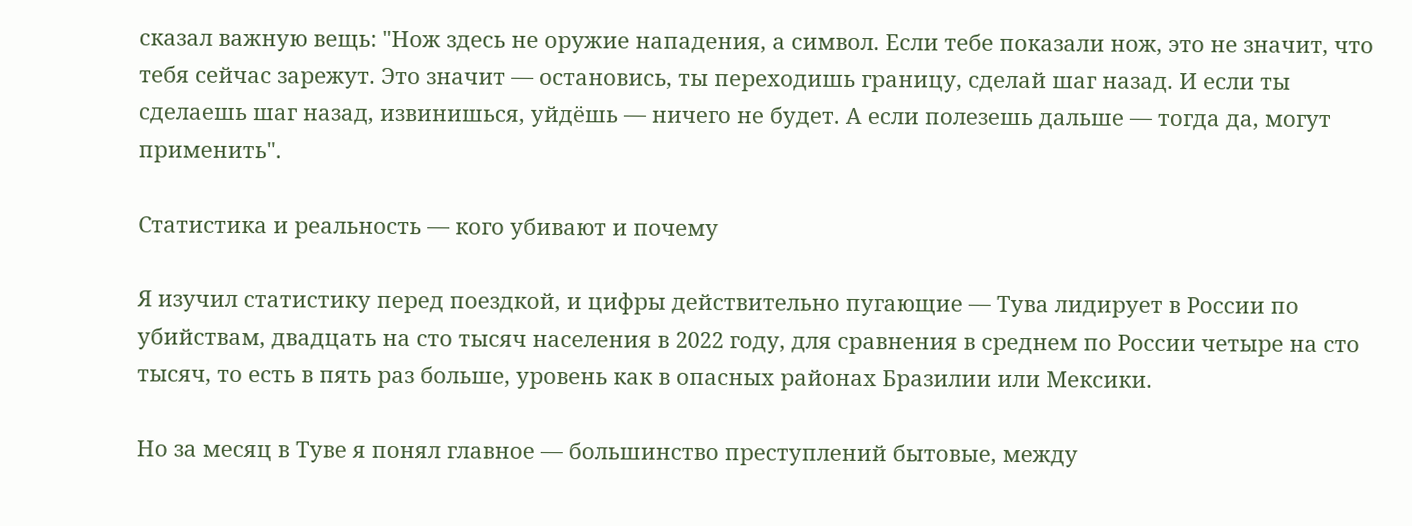сказал важную вещь: "Нож здесь не оружие нападения, а символ. Если тебе показали нож, это не значит, что тебя сейчас зарежут. Это значит — остановись, ты переходишь границу, сделай шаг назад. И если ты сделаешь шаг назад, извинишься, уйдёшь — ничего не будет. А если полезешь дальше — тогда да, могут применить".

Статистика и реальность — кого убивают и почему

Я изучил статистику перед поездкой, и цифры действительно пугающие — Тува лидирует в России по убийствам, двадцать на сто тысяч населения в 2022 году, для сравнения в среднем по России четыре на сто тысяч, то есть в пять раз больше, уровень как в опасных районах Бразилии или Мексики.

Но за месяц в Туве я понял главное — большинство преступлений бытовые, между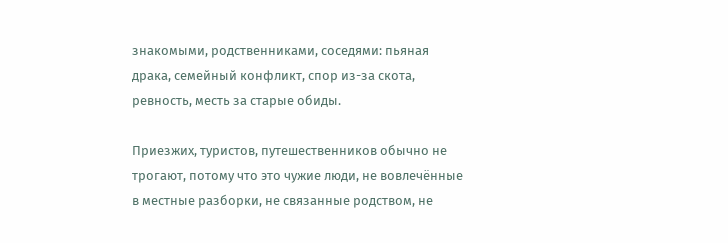знакомыми, родственниками, соседями: пьяная драка, семейный конфликт, спор из-за скота, ревность, месть за старые обиды.

Приезжих, туристов, путешественников обычно не трогают, потому что это чужие люди, не вовлечённые в местные разборки, не связанные родством, не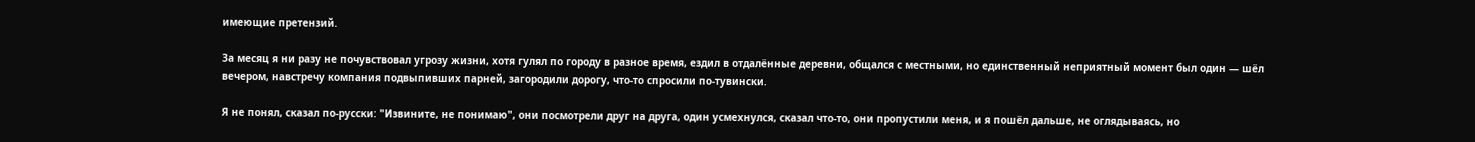имеющие претензий.

За месяц я ни разу не почувствовал угрозу жизни, хотя гулял по городу в разное время, ездил в отдалённые деревни, общался с местными, но единственный неприятный момент был один — шёл вечером, навстречу компания подвыпивших парней, загородили дорогу, что-то спросили по-тувински.

Я не понял, сказал по-русски: "Извините, не понимаю", они посмотрели друг на друга, один усмехнулся, сказал что-то, они пропустили меня, и я пошёл дальше, не оглядываясь, но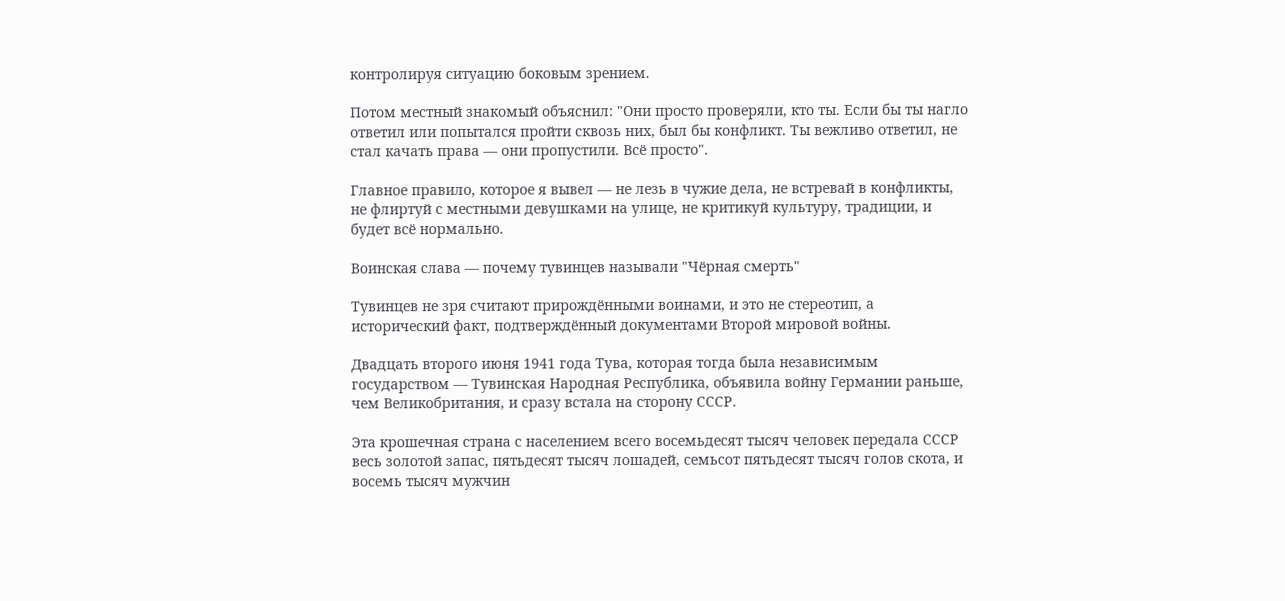контролируя ситуацию боковым зрением.

Потом местный знакомый объяснил: "Они просто проверяли, кто ты. Если бы ты нагло ответил или попытался пройти сквозь них, был бы конфликт. Ты вежливо ответил, не стал качать права — они пропустили. Всё просто".

Главное правило, которое я вывел — не лезь в чужие дела, не встревай в конфликты, не флиртуй с местными девушками на улице, не критикуй культуру, традиции, и будет всё нормально.

Воинская слава — почему тувинцев называли "Чёрная смерть"

Тувинцев не зря считают прирождёнными воинами, и это не стереотип, а исторический факт, подтверждённый документами Второй мировой войны.

Двадцать второго июня 1941 года Тува, которая тогда была независимым государством — Тувинская Народная Республика, объявила войну Германии раньше, чем Великобритания, и сразу встала на сторону СССР.

Эта крошечная страна с населением всего восемьдесят тысяч человек передала СССР весь золотой запас, пятьдесят тысяч лошадей, семьсот пятьдесят тысяч голов скота, и восемь тысяч мужчин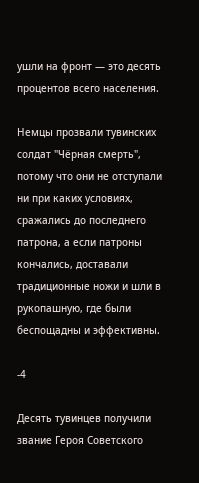ушли на фронт — это десять процентов всего населения.

Немцы прозвали тувинских солдат "Чёрная смерть", потому что они не отступали ни при каких условиях, сражались до последнего патрона, а если патроны кончались, доставали традиционные ножи и шли в рукопашную, где были беспощадны и эффективны.

-4

Десять тувинцев получили звание Героя Советского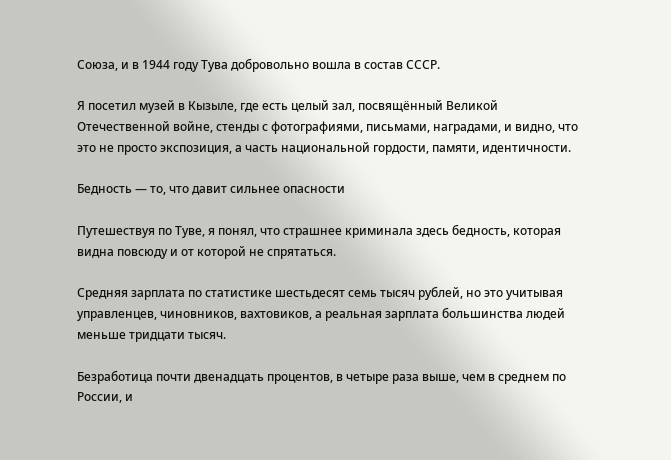Союза, и в 1944 году Тува добровольно вошла в состав СССР.

Я посетил музей в Кызыле, где есть целый зал, посвящённый Великой Отечественной войне, стенды с фотографиями, письмами, наградами, и видно, что это не просто экспозиция, а часть национальной гордости, памяти, идентичности.

Бедность — то, что давит сильнее опасности

Путешествуя по Туве, я понял, что страшнее криминала здесь бедность, которая видна повсюду и от которой не спрятаться.

Средняя зарплата по статистике шестьдесят семь тысяч рублей, но это учитывая управленцев, чиновников, вахтовиков, а реальная зарплата большинства людей меньше тридцати тысяч.

Безработица почти двенадцать процентов, в четыре раза выше, чем в среднем по России, и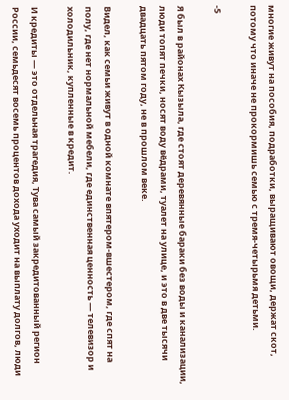многие живут на пособия, подработки, выращивают овощи, держат скот, потому что иначе не прокормишь семью с тремя-четырьмя детьми.

-5

Я был в районах Кызыла, где стоят деревянные бараки без воды и канализации, люди топят печки, носят воду вёдрами, туалет на улице, и это в две тысячи двадцать пятом году, не в прошлом веке.

Видел, как семьи живут в одной комнате впятером-вшестером, где спят на полу, где нет нормальной мебели, где единственная ценность — телевизор и холодильник, купленные в кредит.

И кредиты — это отдельная трагедия, Тува самый закредитованный регион России, семьдесят восемь процентов дохода уходит на выплату долгов, люди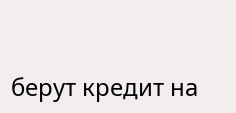берут кредит на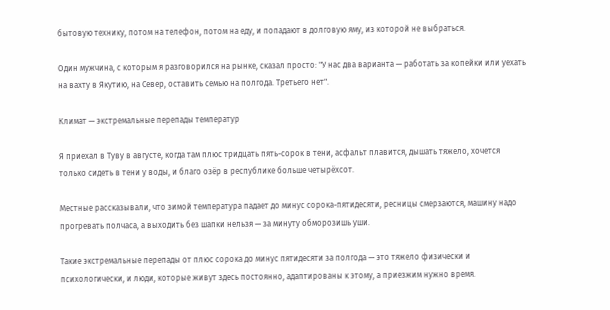бытовую технику, потом на телефон, потом на еду, и попадают в долговую яму, из которой не выбраться.

Один мужчина, с которым я разговорился на рынке, сказал просто: "У нас два варианта — работать за копейки или уехать на вахту в Якутию, на Север, оставить семью на полгода. Третьего нет".

Климат — экстремальные перепады температур

Я приехал в Туву в августе, когда там плюс тридцать пять-сорок в тени, асфальт плавится, дышать тяжело, хочется только сидеть в тени у воды, и благо озёр в республике больше четырёхсот.

Местные рассказывали, что зимой температура падает до минус сорока-пятидесяти, ресницы смерзаются, машину надо прогревать полчаса, а выходить без шапки нельзя — за минуту обморозишь уши.

Такие экстремальные перепады от плюс сорока до минус пятидесяти за полгода — это тяжело физически и психологически, и люди, которые живут здесь постоянно, адаптированы к этому, а приезжим нужно время.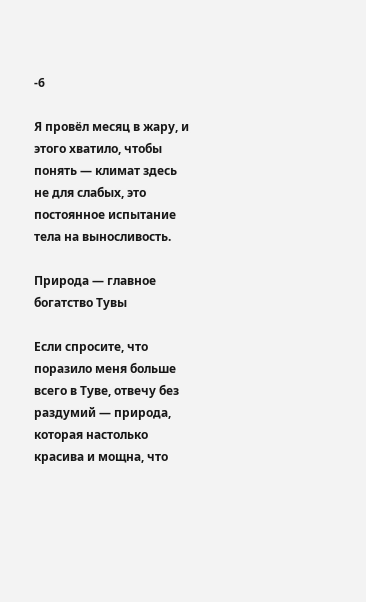-6

Я провёл месяц в жару, и этого хватило, чтобы понять — климат здесь не для слабых, это постоянное испытание тела на выносливость.

Природа — главное богатство Тувы

Если спросите, что поразило меня больше всего в Туве, отвечу без раздумий — природа, которая настолько красива и мощна, что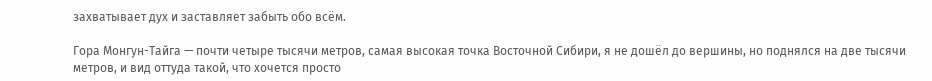захватывает дух и заставляет забыть обо всём.

Гора Монгун-Тайга — почти четыре тысячи метров, самая высокая точка Восточной Сибири, я не дошёл до вершины, но поднялся на две тысячи метров, и вид оттуда такой, что хочется просто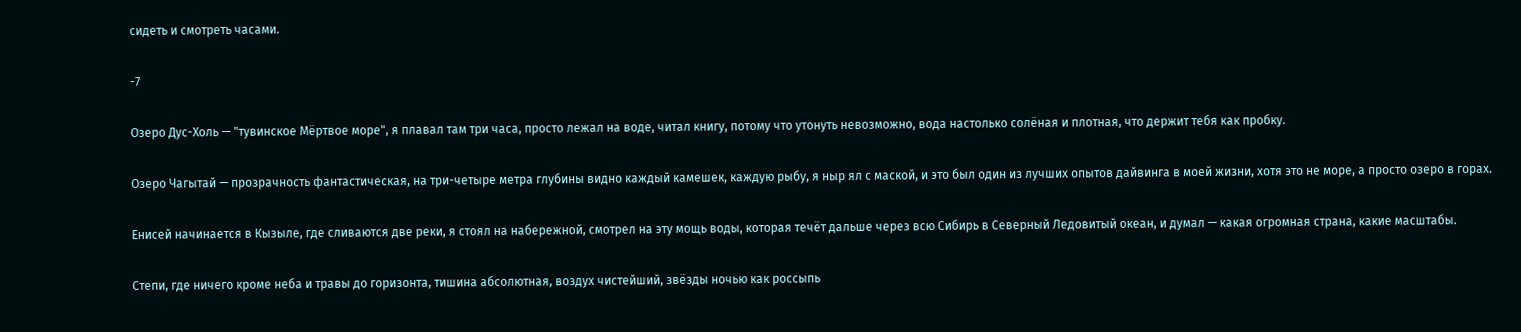сидеть и смотреть часами.

-7

Озеро Дус-Холь — "тувинское Мёртвое море", я плавал там три часа, просто лежал на воде, читал книгу, потому что утонуть невозможно, вода настолько солёная и плотная, что держит тебя как пробку.

Озеро Чагытай — прозрачность фантастическая, на три-четыре метра глубины видно каждый камешек, каждую рыбу, я ныр ял с маской, и это был один из лучших опытов дайвинга в моей жизни, хотя это не море, а просто озеро в горах.

Енисей начинается в Кызыле, где сливаются две реки, я стоял на набережной, смотрел на эту мощь воды, которая течёт дальше через всю Сибирь в Северный Ледовитый океан, и думал — какая огромная страна, какие масштабы.

Степи, где ничего кроме неба и травы до горизонта, тишина абсолютная, воздух чистейший, звёзды ночью как россыпь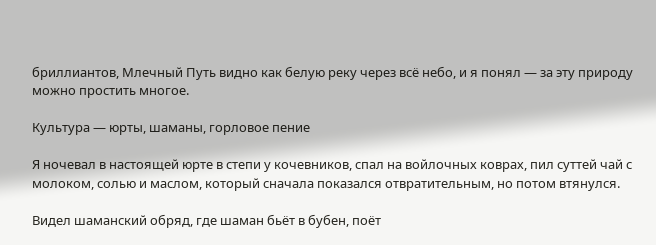бриллиантов, Млечный Путь видно как белую реку через всё небо, и я понял — за эту природу можно простить многое.

Культура — юрты, шаманы, горловое пение

Я ночевал в настоящей юрте в степи у кочевников, спал на войлочных коврах, пил суттей чай с молоком, солью и маслом, который сначала показался отвратительным, но потом втянулся.

Видел шаманский обряд, где шаман бьёт в бубен, поёт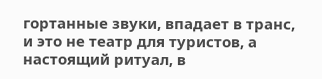гортанные звуки, впадает в транс, и это не театр для туристов, а настоящий ритуал, в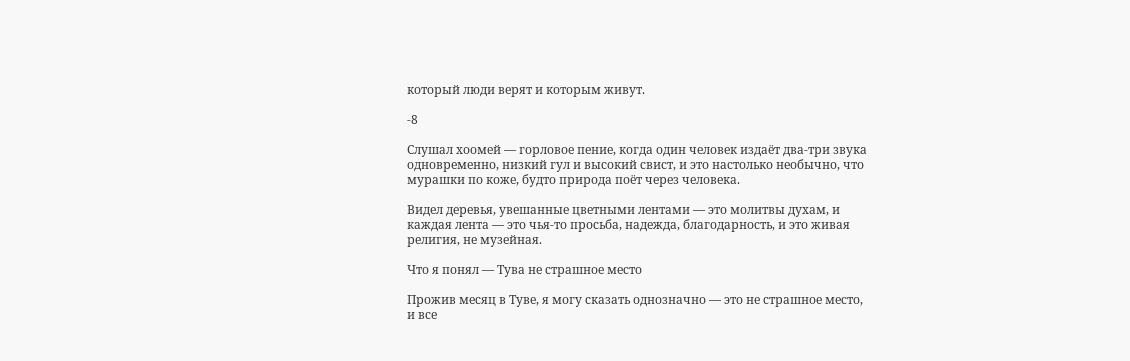который люди верят и которым живут.

-8

Слушал хоомей — горловое пение, когда один человек издаёт два-три звука одновременно, низкий гул и высокий свист, и это настолько необычно, что мурашки по коже, будто природа поёт через человека.

Видел деревья, увешанные цветными лентами — это молитвы духам, и каждая лента — это чья-то просьба, надежда, благодарность, и это живая религия, не музейная.

Что я понял — Тува не страшное место

Прожив месяц в Туве, я могу сказать однозначно — это не страшное место, и все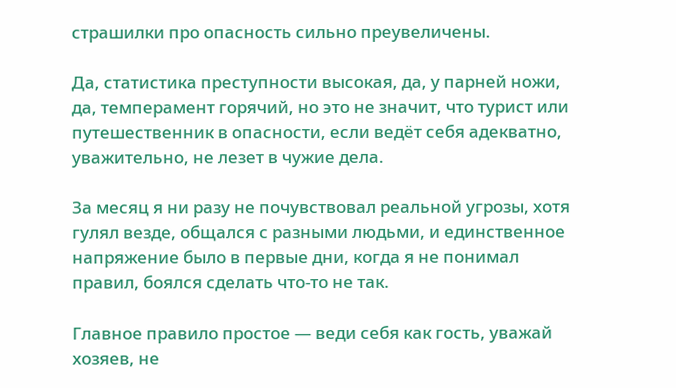страшилки про опасность сильно преувеличены.

Да, статистика преступности высокая, да, у парней ножи, да, темперамент горячий, но это не значит, что турист или путешественник в опасности, если ведёт себя адекватно, уважительно, не лезет в чужие дела.

За месяц я ни разу не почувствовал реальной угрозы, хотя гулял везде, общался с разными людьми, и единственное напряжение было в первые дни, когда я не понимал правил, боялся сделать что-то не так.

Главное правило простое — веди себя как гость, уважай хозяев, не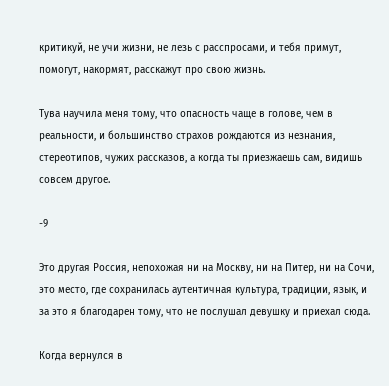критикуй, не учи жизни, не лезь с расспросами, и тебя примут, помогут, накормят, расскажут про свою жизнь.

Тува научила меня тому, что опасность чаще в голове, чем в реальности, и большинство страхов рождаются из незнания, стереотипов, чужих рассказов, а когда ты приезжаешь сам, видишь совсем другое.

-9

Это другая Россия, непохожая ни на Москву, ни на Питер, ни на Сочи, это место, где сохранилась аутентичная культура, традиции, язык, и за это я благодарен тому, что не послушал девушку и приехал сюда.

Когда вернулся в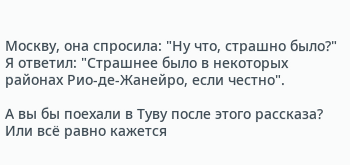Москву, она спросила: "Ну что, страшно было?" Я ответил: "Страшнее было в некоторых районах Рио-де-Жанейро, если честно".

А вы бы поехали в Туву после этого рассказа? Или всё равно кажется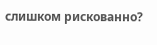слишком рискованно?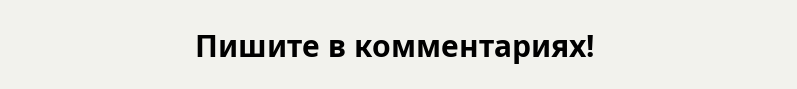Пишите в комментариях!